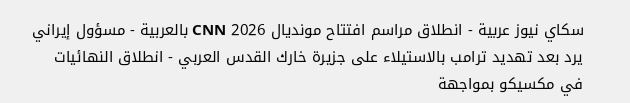سكاي نيوز عربية - انطلاق مراسم افتتاح مونديال 2026 CNN بالعربية - مسؤول إيراني يرد بعد تهديد ترامب بالاستيلاء على جزيرة خارك القدس العربي - انطلاق النهائيات في مكسيكو بمواجهة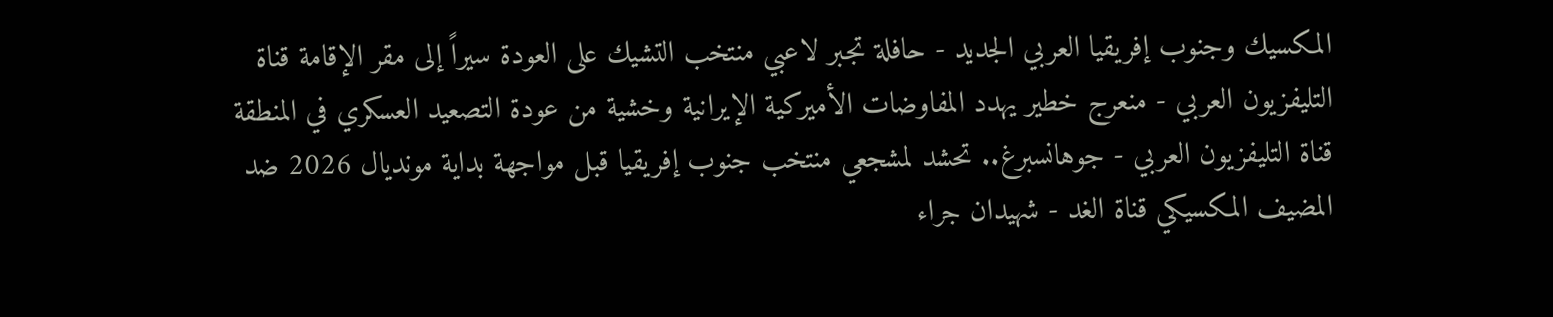المكسيك وجنوب إفريقيا العربي الجديد - حافلة تجبر لاعبي منتخب التشيك على العودة سيراً إلى مقر الإقامة قناة التليفزيون العربي - منعرج خطير يهدد المفاوضات الأميركية الإيرانية وخشية من عودة التصعيد العسكري في المنطقة قناة التليفزيون العربي - جوهانسبرغ.. تحشد لمشجعي منتخب جنوب إفريقيا قبل مواجهة بداية مونديال 2026 ضد المضيف المكسيكي قناة الغد - شهيدان جراء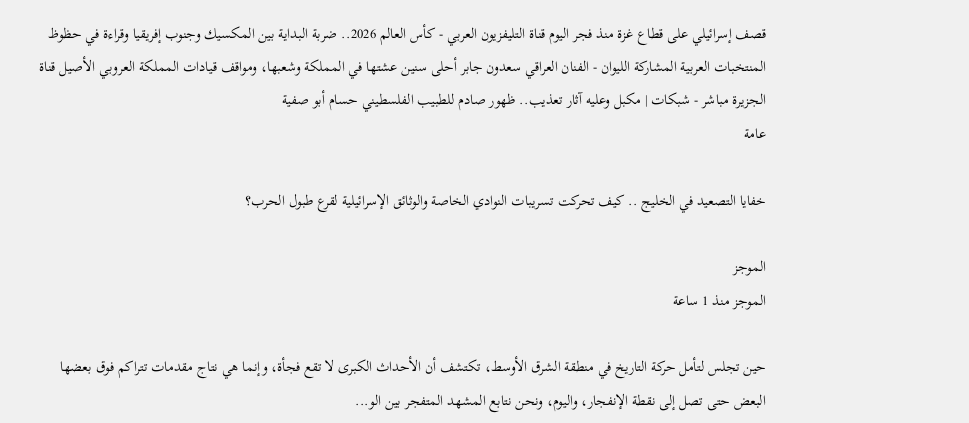قصف إسرائيلي على قطاع غزة منذ فجر اليوم قناة التليفزيون العربي - كأس العالم 2026.. ضربة البداية بين المكسيك وجنوب إفريقيا وقراءة في حظوظ المنتخبات العربية المشاركة الليوان - الفنان العراقي سعدون جابر أحلى سنين عشتها في المملكة وشعبها، ومواقف قيادات المملكة العروبي الأصيل قناة الجزيرة مباشر - شبكات | مكبل وعليه آثار تعذيب.. ظهور صادم للطبيب الفلسطيني حسام أبو صفية
عامة

خفايا التصعيد في الخليج .. كيف تحركت تسريبات النوادي الخاصة والوثائق الإسرائيلية لقرع طبول الحرب؟

الموجز
الموجز منذ 1 ساعة

حين تجلس لتأمل حركة التاريخ في منطقة الشرق الأوسط، تكتشف أن الأحداث الكبرى لا تقع فجأة، وإنما هي نتاج مقدمات تتراكم فوق بعضها البعض حتى تصل إلى نقطة الإنفجار، واليوم، ونحن نتابع المشهد المتفجر بين الو...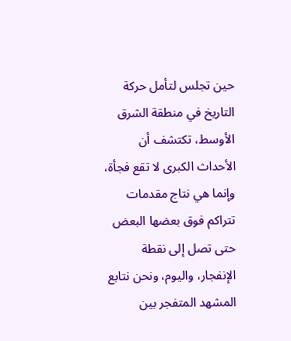حين تجلس لتأمل حركة التاريخ في منطقة الشرق الأوسط، تكتشف أن الأحداث الكبرى لا تقع فجأة، وإنما هي نتاج مقدمات تتراكم فوق بعضها البعض حتى تصل إلى نقطة الإنفجار، واليوم، ونحن نتابع المشهد المتفجر بين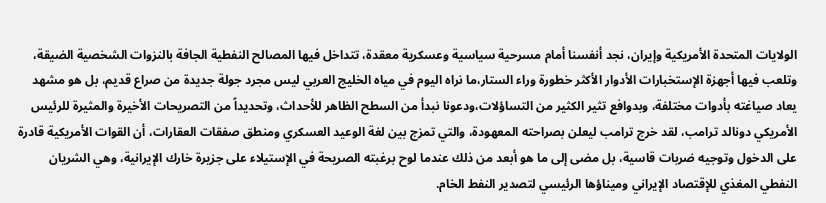الولايات المتحدة الأمريكية وإيران، نجد أنفسنا أمام مسرحية سياسية وعسكرية معقدة، تتداخل فيها المصالح النفطية الجافة بالنزوات الشخصية الضيقة، وتلعب فيها أجهزة الإستخبارات الأدوار الأكثر خطورة وراء الستار،ما نراه اليوم في مياه الخليج العربي ليس مجرد جولة جديدة من صراع قديم، بل هو مشهد يعاد صياغته بأدوات مختلفة، وبدوافع تثير الكثير من التساؤلات،ودعونا نبدأ من السطح الظاهر للأحداث، وتحديداً من التصريحات الأخيرة والمثيرة للرئيس الأمريكي دونالد ترامب، لقد خرج ترامب ليعلن بصراحته المعهودة، والتي تمزج بين لغة الوعيد العسكري ومنطق صفقات العقارات، أن القوات الأمريكية قادرة على الدخول وتوجيه ضربات قاسية، بل مضى إلى ما هو أبعد من ذلك عندما لوح برغبته الصريحة في الإستيلاء على جزيرة خارك الإيرانية، وهي الشريان النفطي المغذي للإقتصاد الإيراني وميناؤها الرئيسي لتصدير النفط الخام.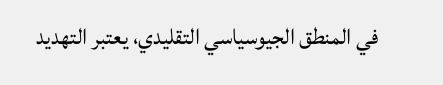في المنطق الجيوسياسي التقليدي، يعتبر التهديد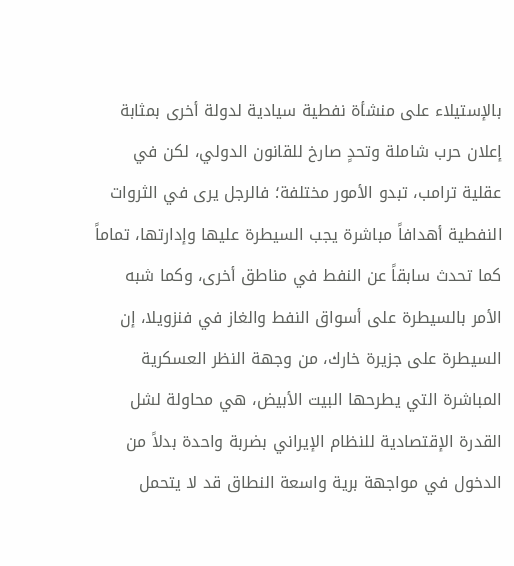بالإستيلاء على منشأة نفطية سيادية لدولة أخرى بمثابة إعلان حرب شاملة وتحدٍ صارخ للقانون الدولي، لكن في عقلية ترامب، تبدو الأمور مختلفة؛ فالرجل يرى في الثروات النفطية أهدافاً مباشرة يجب السيطرة عليها وإدارتها، تماماً كما تحدث سابقاً عن النفط في مناطق أخرى، وكما شبه الأمر بالسيطرة على أسواق النفط والغاز في فنزويلا، إن السيطرة على جزيرة خارك، من وجهة النظر العسكرية المباشرة التي يطرحها البيت الأبيض، هي محاولة لشل القدرة الإقتصادية للنظام الإيراني بضربة واحدة بدلاً من الدخول في مواجهة برية واسعة النطاق قد لا يتحمل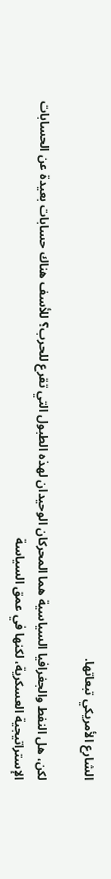الشارع الأمريكي تبعاتها.

لكن، هل النفط والجغرافيا السياسية هما المحركان الوحيدان لهذه الطبول التي تقرع للحرب؟ للأسف هناك حسابات بعيدة عن الحسابات الإستراتيجية العسكرية، لكنها في عمق السياسة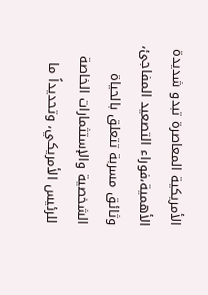الأمريكية المعاصرة تبدو شديدة الأهمية،فوراء التصعيد المفاجئ، وثائق مسربة تتعلق بالحياة الشخصية والإستثمارات الخاصة للرئيس الأمريكي، وتحديداً ما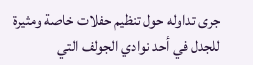جرى تداوله حول تنظيم حفلات خاصة ومثيرة للجدل في أحد نوادي الجولف التي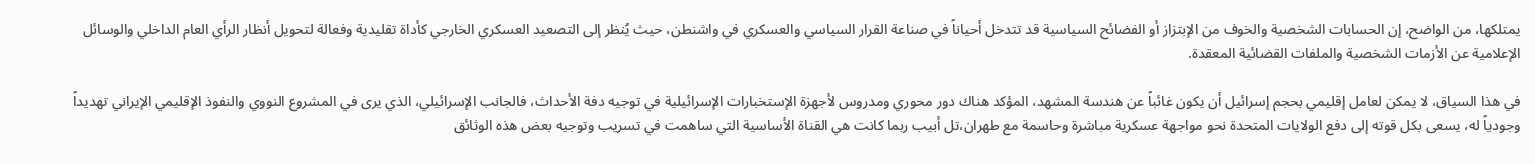يمتلكها، من الواضح، إن الحسابات الشخصية والخوف من الإبتزاز أو الفضائح السياسية قد تتدخل أحياناً في صناعة القرار السياسي والعسكري في واشنطن، حيث يُنظر إلى التصعيد العسكري الخارجي كأداة تقليدية وفعالة لتحويل أنظار الرأي العام الداخلي والوسائل الإعلامية عن الأزمات الشخصية والملفات القضائية المعقدة.

في هذا السياق، لا يمكن لعامل إقليمي بحجم إسرائيل أن يكون غائباً عن هندسة المشهد، المؤكد هناك دور محوري ومدروس لأجهزة الإستخبارات الإسرائيلية في توجيه دفة الأحداث، فالجانب الإسرائيلي، الذي يرى في المشروع النووي والنفوذ الإقليمي الإيراني تهديداً وجودياً له، يسعى بكل قوته إلى دفع الولايات المتحدة نحو مواجهة عسكرية مباشرة وحاسمة مع طهران،تل أبيب ربما كانت هي القناة الأساسية التي ساهمت في تسريب وتوجيه بعض هذه الوثائق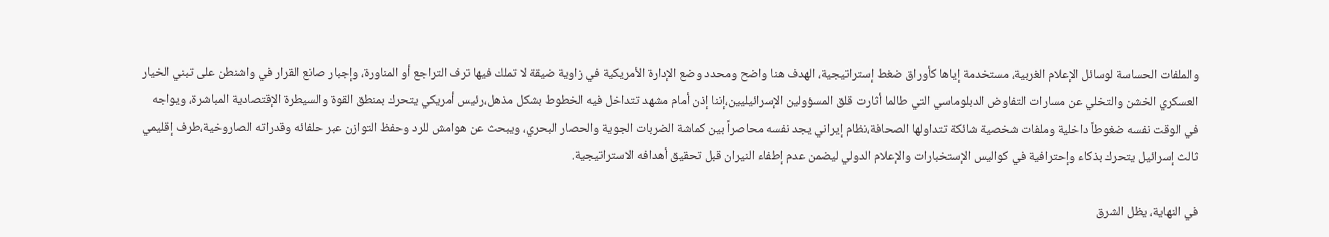والملفات الحساسة لوسائل الإعلام الغربية، مستخدمة إياها كأوراق ضغط إستراتيجية، الهدف هنا واضح ومحدد وضع الإدارة الأمريكية في زاوية ضيقة لا تملك فيها ترف التراجع أو المناورة، وإجبار صانع القرار في واشنطن على تبني الخيار العسكري الخشن والتخلي عن مسارات التفاوض الدبلوماسي التي طالما أثارت قلق المسؤولين الإسرائيليين،إننا إذن أمام مشهد تتداخل فيه الخطوط بشكل مذهل،رئيس أمريكي يتحرك بمنطق القوة والسيطرة الإقتصادية المباشرة، ويواجه في الوقت نفسه ضغوطاً داخلية وملفات شخصية شائكة تتداولها الصحافة،نظام إيراني يجد نفسه محاصراً بين كماشة الضربات الجوية والحصار البحري، ويبحث عن هوامش للرد وحفظ التوازن عبر حلفائه وقدراته الصاروخية،طرف إقليمي ثالث إسرائيل يتحرك بذكاء وإحترافية في كواليس الإستخبارات والإعلام الدولي ليضمن عدم إطفاء النيران قبل تحقيق أهدافه الاستراتيجية.

في النهاية، يظل الشرق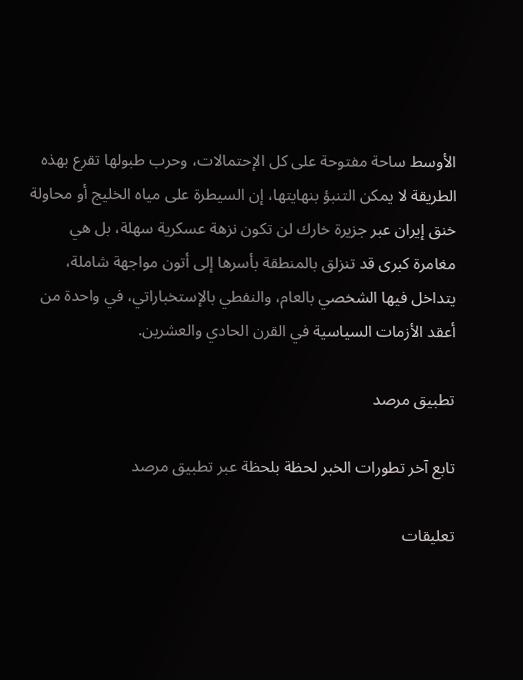الأوسط ساحة مفتوحة على كل الإحتمالات، وحرب طبولها تقرع بهذه الطريقة لا يمكن التنبؤ بنهايتها، إن السيطرة على مياه الخليج أو محاولة خنق إيران عبر جزيرة خارك لن تكون نزهة عسكرية سهلة، بل هي مغامرة كبرى قد تنزلق بالمنطقة بأسرها إلى أتون مواجهة شاملة، يتداخل فيها الشخصي بالعام، والنفطي بالإستخباراتي، في واحدة من أعقد الأزمات السياسية في القرن الحادي والعشرين.

تطبيق مرصد

تابع آخر تطورات الخبر لحظة بلحظة عبر تطبيق مرصد

تعليقات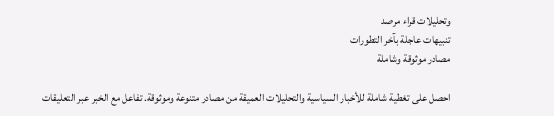وتحليلات قراء مرصد
تنبيهات عاجلة بآخر التطورات
مصادر موثوقة وشاملة

احصل على تغطية شاملة للأخبار السياسية والتحليلات العميقة من مصادر متنوعة وموثوقة. تفاعل مع الخبر عبر التعليقات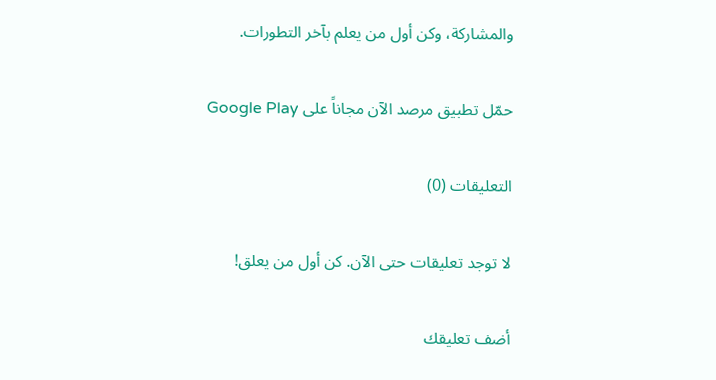والمشاركة، وكن أول من يعلم بآخر التطورات.

حمّل تطبيق مرصد الآن مجاناً على Google Play

التعليقات (0)

لا توجد تعليقات حتى الآن. كن أول من يعلق!

أضف تعليقك